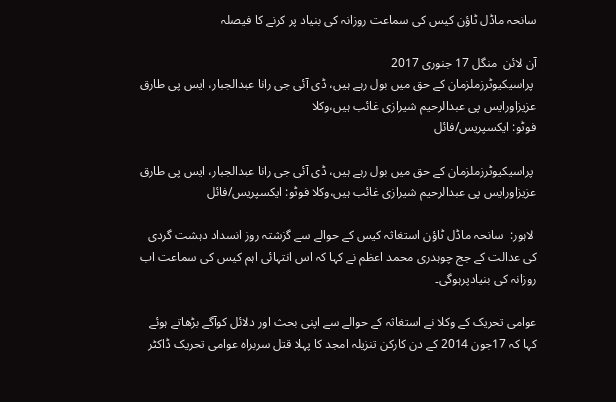سانحہ ماڈل ٹاؤن کیس کی سماعت روزانہ کی بنیاد پر کرنے کا فیصلہ

آن لائن  منگل 17 جنوری 2017
 پراسیکیوٹرزملزمان کے حق میں بول رہے ہیں، ڈی آئی جی رانا عبدالجبار، ایس پی طارق عزیزاورایس پی عبدالرحیم شیرازی غائب ہیں،وکلا
فوٹو: ایکسپریس/فائل

 پراسیکیوٹرزملزمان کے حق میں بول رہے ہیں، ڈی آئی جی رانا عبدالجبار، ایس پی طارق عزیزاورایس پی عبدالرحیم شیرازی غائب ہیں،وکلا فوٹو: ایکسپریس/فائل

 لاہور:  سانحہ ماڈل ٹاؤن استغاثہ کیس کے حوالے سے گزشتہ روز انسداد دہشت گردی کی عدالت کے جج چوہدری محمد اعظم نے کہا کہ اس انتہائی اہم کیس کی سماعت اب روزانہ کی بنیادپرہوگی۔

عوامی تحریک کے وکلا نے استغاثہ کے حوالے سے اپنی بحث اور دلائل کوآگے بڑھاتے ہوئے کہا کہ 17جون 2014 کے دن کارکن تنزیلہ امجد کا پہلا قتل سربراہ عوامی تحریک ڈاکٹر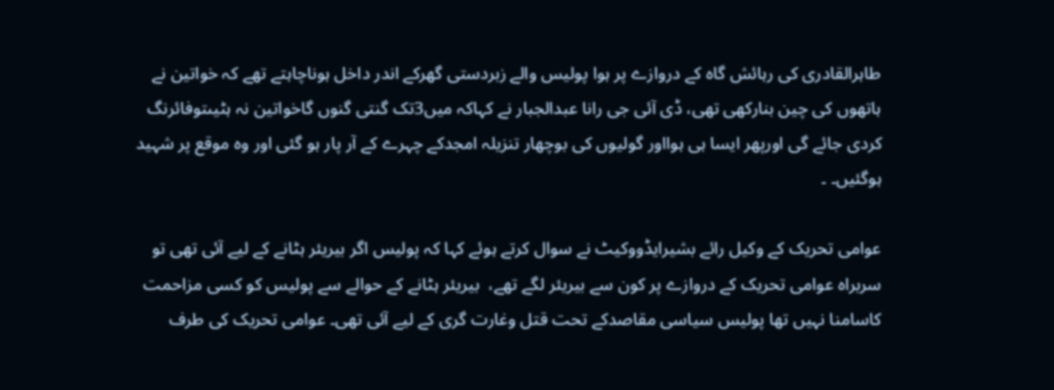طاہرالقادری کی رہائش گاہ کے دروازے پر ہوا پولیس والے زبردستی گھرکے اندر داخل ہوناچاہتے تھے کہ خواتین نے ہاتھوں کی چین بنارکھی تھی، ڈی آئی جی رانا عبدالجبار نے کہاکہ میں3تک گنتی گنوں گاخواتین نہ ہٹیںتوفائرنگ کردی جائے گی اورپھر ایسا ہی ہوااور گولیوں کی بوچھار تنزیلہ امجدکے چہرے کے آر پار ہو گئی اور وہ موقع پر شہید ہوگئیں۔ ۔

عوامی تحریک کے وکیل رائے بشیرایڈووکیٹ نے سوال کرتے ہوئے کہا کہ پولیس اگر بیریئر ہٹانے کے لیے آئی تھی تو سربراہ عوامی تحریک کے دروازے پر کون سے بیریئر لگے تھے،  بیریئر ہٹانے کے حوالے سے پولیس کو کسی مزاحمت کاسامنا نہیں تھا پولیس سیاسی مقاصدکے تحت قتل وغارت گری کے لیے آئی تھی۔ عوامی تحریک کی طرف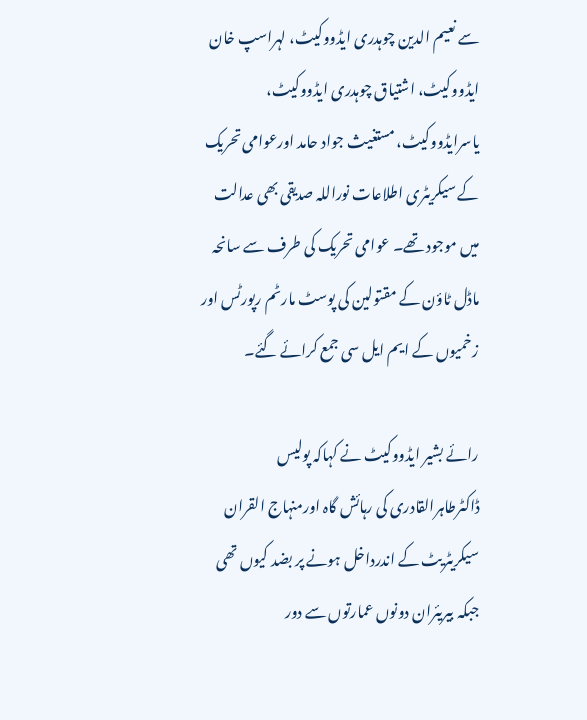سے نعیم الدین چوہدری ایڈووکیٹ، لہراسپ خان ایڈووکیٹ، اشتیاق چوہدری ایڈووکیٹ، یاسرایڈووکیٹ، مستغیث جواد حامد اورعوامی تحریک کے سیکریٹری اطلاعات نوراللہ صدیقی بھی عدالت میں موجود تھے۔ عوامی تحریک کی طرف سے سانحہ ماڈل ٹاؤن کے مقتولین کی پوسٹ مارٹم رپورٹس اور زخمیوں کے ایم ایل سی جمع کرائے گئے۔

رائے بشیر ایڈووکیٹ نے کہاکہ پولیس ڈاکٹرطاہرالقادری کی رہائش گاہ اورمنہاج القران سیکریٹریٹ کے اندرداخل ہونے پر بضد کیوں تھی جبکہ بیریئران دونوں عمارتوں سے دور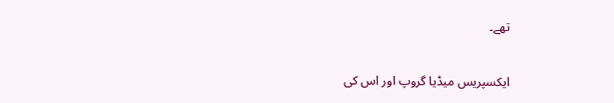تھے۔

ایکسپریس میڈیا گروپ اور اس کی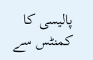پالیسی کا کمنٹس سے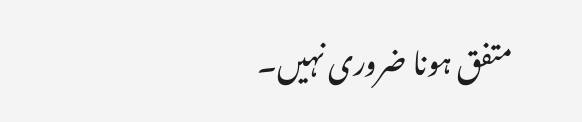متفق ہونا ضروری نہیں۔